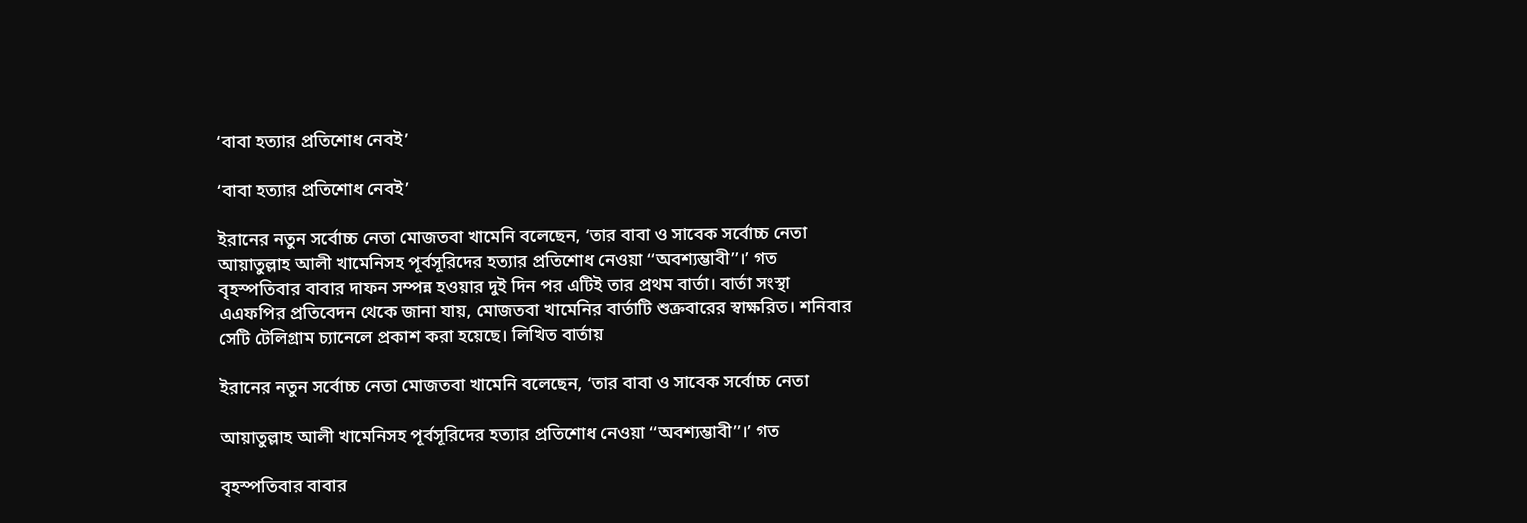‘বাবা হত্যার প্রতিশোধ নেবই’

‘বাবা হত্যার প্রতিশোধ নেবই’

ইরানের নতুন সর্বোচ্চ নেতা মোজতবা খামেনি বলেছেন, ‘তার বাবা ও সাবেক সর্বোচ্চ নেতা আয়াতুল্লাহ আলী খামেনিসহ পূর্বসূরিদের হত্যার প্রতিশোধ নেওয়া ‘‘অবশ্যম্ভাবী’’।’ গত বৃহস্পতিবার বাবার দাফন সম্পন্ন হওয়ার দুই দিন পর এটিই তার প্রথম বার্তা। বার্তা সংস্থা এএফপির প্রতিবেদন থেকে জানা যায়, মোজতবা খামেনির বার্তাটি শুক্রবারের স্বাক্ষরিত। শনিবার সেটি টেলিগ্রাম চ্যানেলে প্রকাশ করা হয়েছে। লিখিত বার্তায়

ইরানের নতুন সর্বোচ্চ নেতা মোজতবা খামেনি বলেছেন, ‘তার বাবা ও সাবেক সর্বোচ্চ নেতা

আয়াতুল্লাহ আলী খামেনিসহ পূর্বসূরিদের হত্যার প্রতিশোধ নেওয়া ‘‘অবশ্যম্ভাবী’’।’ গত

বৃহস্পতিবার বাবার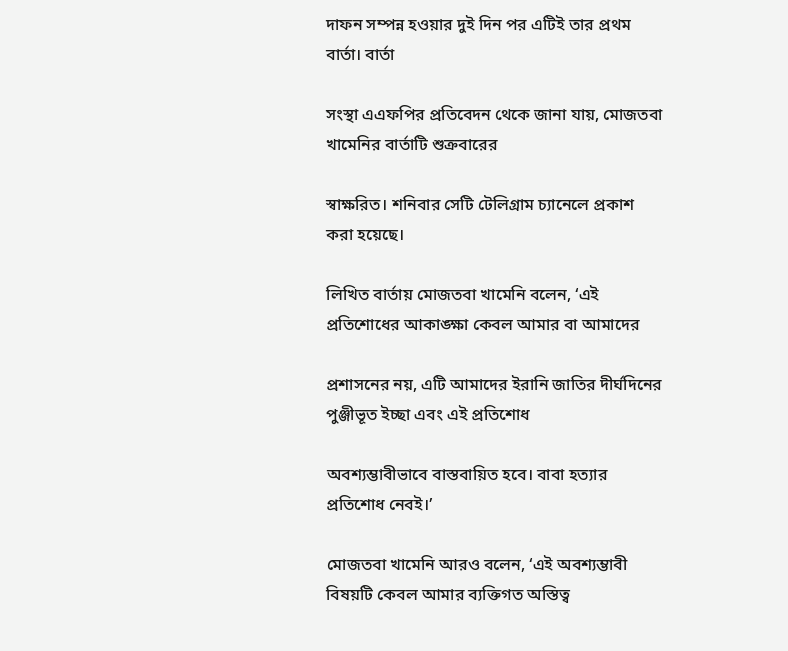দাফন সম্পন্ন হওয়ার দুই দিন পর এটিই তার প্রথম বার্তা। বার্তা

সংস্থা এএফপির প্রতিবেদন থেকে জানা যায়, মোজতবা খামেনির বার্তাটি শুক্রবারের

স্বাক্ষরিত। শনিবার সেটি টেলিগ্রাম চ্যানেলে প্রকাশ করা হয়েছে।

লিখিত বার্তায় মোজতবা খামেনি বলেন, ‘এই প্রতিশোধের আকাঙ্ক্ষা কেবল আমার বা আমাদের

প্রশাসনের নয়, এটি আমাদের ইরানি জাতির দীর্ঘদিনের পুঞ্জীভূত ইচ্ছা এবং এই প্রতিশোধ

অবশ্যম্ভাবীভাবে বাস্তবায়িত হবে। বাবা হত্যার প্রতিশোধ নেবই।’

মোজতবা খামেনি আরও বলেন, ‘এই অবশ্যম্ভাবী বিষয়টি কেবল আমার ব্যক্তিগত অস্তিত্ব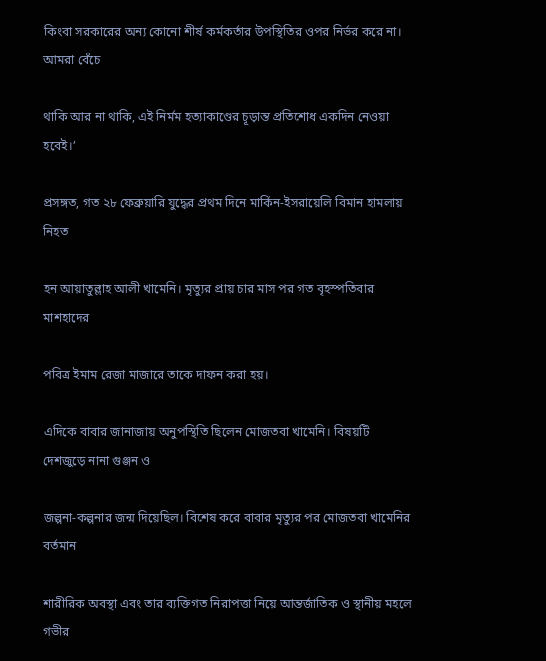কিংবা সরকারের অন্য কোনো শীর্ষ কর্মকর্তার উপস্থিতির ওপর নির্ভর করে না। আমরা বেঁচে

থাকি আর না থাকি, এই নির্মম হত্যাকাণ্ডের চূড়ান্ত প্রতিশোধ একদিন নেওয়া হবেই।’

প্রসঙ্গত, গত ২৮ ফেব্রুয়ারি যুদ্ধের প্রথম দিনে মার্কিন-ইসরায়েলি বিমান হামলায় নিহত

হন আয়াতুল্লাহ আলী খামেনি। মৃত্যুর প্রায় চার মাস পর গত বৃহস্পতিবার মাশহাদের

পবিত্র ইমাম রেজা মাজারে তাকে দাফন করা হয়।

এদিকে বাবার জানাজায় অনুপস্থিতি ছিলেন মোজতবা খামেনি। বিষয়টি দেশজুড়ে নানা গুঞ্জন ও

জল্পনা-কল্পনার জন্ম দিয়েছিল। বিশেষ করে বাবার মৃত্যুর পর মোজতবা খামেনির বর্তমান

শারীরিক অবস্থা এবং তার ব্যক্তিগত নিরাপত্তা নিয়ে আন্তর্জাতিক ও স্থানীয় মহলে গভীর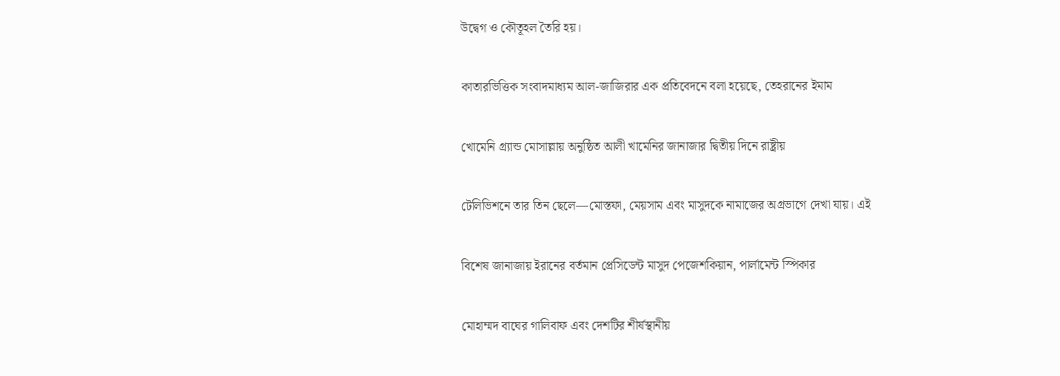উদ্বেগ ও কৌতূহল তৈরি হয়।

কাতারভিত্তিক সংবাদমাধ্যম আল-জাজিরার এক প্রতিবেদনে বলা হয়েছে, তেহরানের ইমাম

খোমেনি গ্র্যান্ড মোসাল্লায় অনুষ্ঠিত আলী খামেনির জানাজার দ্বিতীয় দিনে রাষ্ট্রীয়

টেলিভিশনে তার তিন ছেলে—মোস্তফা, মেয়সাম এবং মাসুদকে নামাজের অগ্রভাগে দেখা যায়। এই

বিশেষ জানাজায় ইরানের বর্তমান প্রেসিডেন্ট মাসুদ পেজেশকিয়ান, পার্লামেন্ট স্পিকার

মোহাম্মদ বাঘের গালিবাফ এবং দেশটির শীর্ষস্থানীয়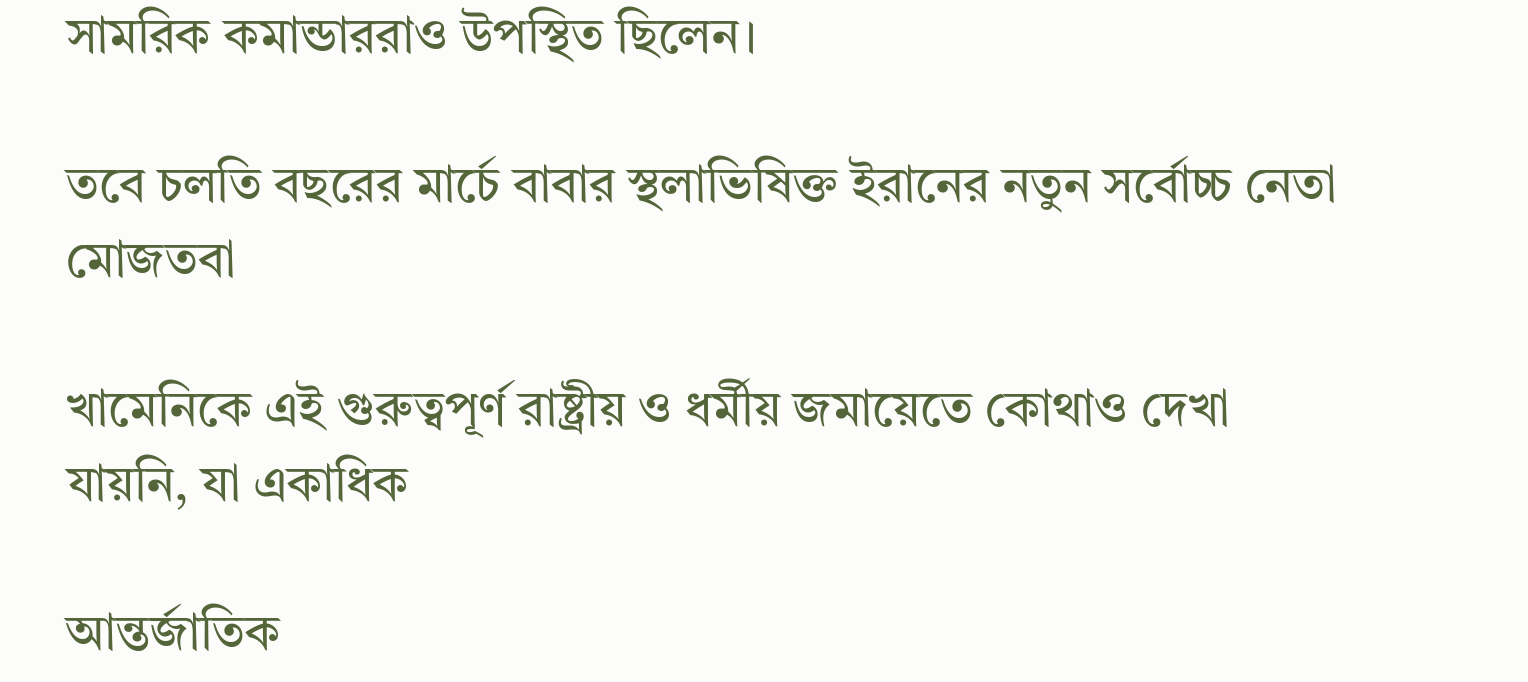সামরিক কমান্ডাররাও উপস্থিত ছিলেন।

তবে চলতি বছরের মার্চে বাবার স্থলাভিষিক্ত ইরানের নতুন সর্বোচ্চ নেতা মোজতবা

খামেনিকে এই গুরুত্বপূর্ণ রাষ্ট্রীয় ও ধর্মীয় জমায়েতে কোথাও দেখা যায়নি, যা একাধিক

আন্তর্জাতিক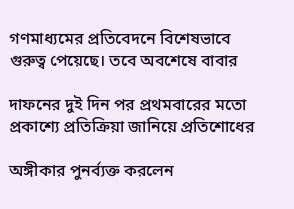গণমাধ্যমের প্রতিবেদনে বিশেষভাবে গুরুত্ব পেয়েছে। তবে অবশেষে বাবার

দাফনের দুই দিন পর প্রথমবারের মতো প্রকাশ্যে প্রতিক্রিয়া জানিয়ে প্রতিশোধের

অঙ্গীকার পুনর্ব্যক্ত করলেন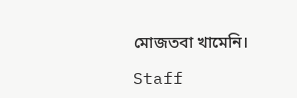মোজতবা খামেনি।

Staff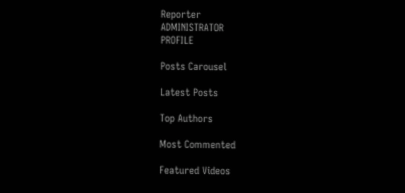Reporter
ADMINISTRATOR
PROFILE

Posts Carousel

Latest Posts

Top Authors

Most Commented

Featured Videos